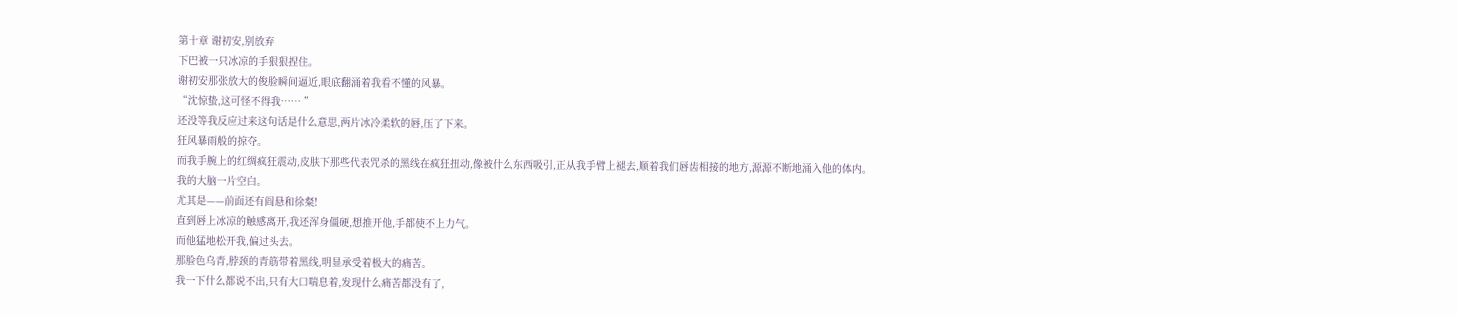第十章 谢初安,别放弃
下巴被一只冰凉的手狠狠捏住。
谢初安那张放大的俊脸瞬间逼近,眼底翻涌着我看不懂的风暴。
“沈惊蛰,这可怪不得我…… ”
还没等我反应过来这句话是什么意思,两片冰冷柔软的唇,压了下来。
狂风暴雨般的掠夺。
而我手腕上的红绸疯狂震动,皮肤下那些代表咒杀的黑线在疯狂扭动,像被什么东西吸引,正从我手臂上褪去,顺着我们唇齿相接的地方,源源不断地涌入他的体内。
我的大脑一片空白。
尤其是——前面还有阎悬和徐粲!
直到唇上冰凉的触感离开,我还浑身僵硬,想推开他,手都使不上力气。
而他猛地松开我,偏过头去。
那脸色乌青,脖颈的青筋带着黑线,明显承受着极大的痛苦。
我一下什么都说不出,只有大口喘息着,发现什么痛苦都没有了,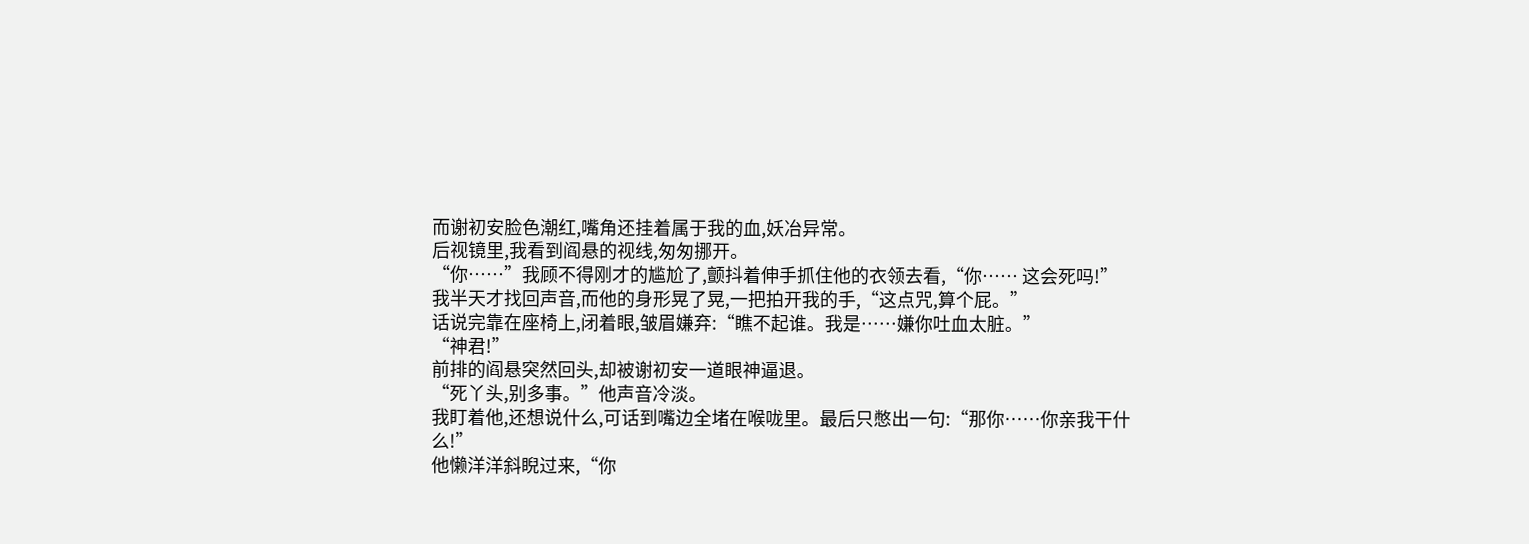而谢初安脸色潮红,嘴角还挂着属于我的血,妖冶异常。
后视镜里,我看到阎悬的视线,匆匆挪开。
“你……”我顾不得刚才的尴尬了,颤抖着伸手抓住他的衣领去看,“你…… 这会死吗!”
我半天才找回声音,而他的身形晃了晃,一把拍开我的手,“这点咒,算个屁。”
话说完靠在座椅上,闭着眼,皱眉嫌弃:“瞧不起谁。我是……嫌你吐血太脏。”
“神君!”
前排的阎悬突然回头,却被谢初安一道眼神逼退。
“死丫头,别多事。”他声音冷淡。
我盯着他,还想说什么,可话到嘴边全堵在喉咙里。最后只憋出一句:“那你……你亲我干什么!”
他懒洋洋斜睨过来,“你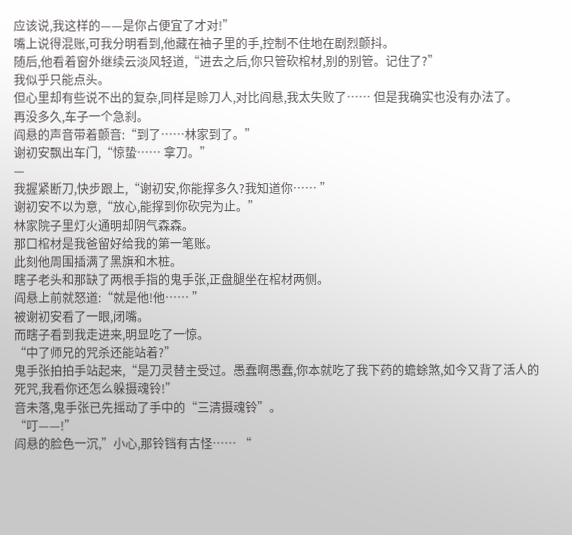应该说,我这样的——是你占便宜了才对!”
嘴上说得混账,可我分明看到,他藏在袖子里的手,控制不住地在剧烈颤抖。
随后,他看着窗外继续云淡风轻道,“进去之后,你只管砍棺材,别的别管。记住了?”
我似乎只能点头。
但心里却有些说不出的复杂,同样是赊刀人,对比阎悬,我太失败了…… 但是我确实也没有办法了。
再没多久,车子一个急刹。
阎悬的声音带着颤音:“到了……林家到了。”
谢初安飘出车门,“惊蛰…… 拿刀。”
—
我握紧断刀,快步跟上,“谢初安,你能撑多久?我知道你…… ”
谢初安不以为意,“放心,能撑到你砍完为止。”
林家院子里灯火通明却阴气森森。
那口棺材是我爸留好给我的第一笔账。
此刻他周围插满了黑旗和木桩。
瞎子老头和那缺了两根手指的鬼手张,正盘腿坐在棺材两侧。
阎悬上前就怒道:“就是他!他…… ”
被谢初安看了一眼,闭嘴。
而瞎子看到我走进来,明显吃了一惊。
“中了师兄的咒杀还能站着?”
鬼手张拍拍手站起来,“是刀灵替主受过。愚蠢啊愚蠢,你本就吃了我下药的蟾蜍煞,如今又背了活人的死咒,我看你还怎么躲摄魂铃!”
音未落,鬼手张已先摇动了手中的“三清摄魂铃”。
“叮——!”
阎悬的脸色一沉,”小心,那铃铛有古怪…… “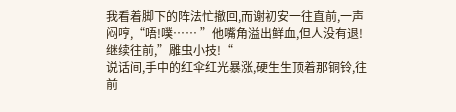我看着脚下的阵法忙撤回,而谢初安一往直前,一声闷哼,“唔!噗…… ”他嘴角溢出鲜血,但人没有退!继续往前,”雕虫小技!“
说话间,手中的红伞红光暴涨,硬生生顶着那铜铃,往前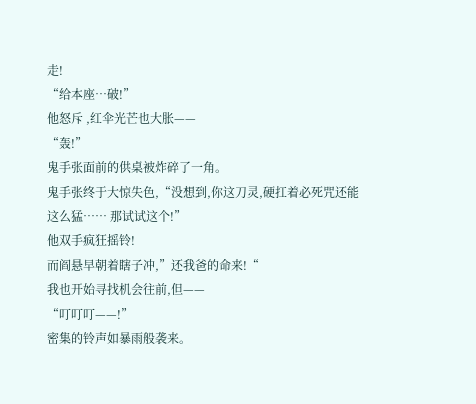走!
“给本座…破!”
他怒斥 ,红伞光芒也大胀——
“轰!”
鬼手张面前的供桌被炸碎了一角。
鬼手张终于大惊失色,“没想到,你这刀灵,硬扛着必死咒还能这么猛…… 那试试这个!”
他双手疯狂摇铃!
而阎悬早朝着瞎子冲,”还我爸的命来!“
我也开始寻找机会往前,但——
“叮叮叮——!”
密集的铃声如暴雨般袭来。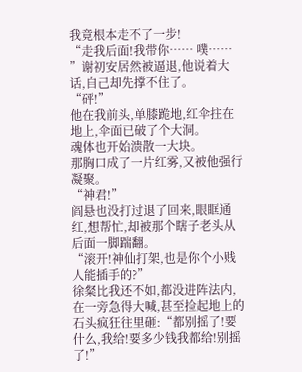我竟根本走不了一步!
“走我后面!我带你…… 噗…… ”谢初安居然被逼退,他说着大话,自己却先撑不住了。
“砰!”
他在我前头,单膝跪地,红伞拄在地上,伞面已破了个大洞。
魂体也开始溃散一大块。
那胸口成了一片红雾,又被他强行凝聚。
“神君!”
阎悬也没打过退了回来,眼眶通红,想帮忙,却被那个瞎子老头从后面一脚踹翻。
“滚开!神仙打架,也是你个小贱人能插手的?”
徐粲比我还不如,都没进阵法内,在一旁急得大喊,甚至捡起地上的石头疯狂往里砸:“都别摇了!要什么,我给!要多少钱我都给!别摇了!”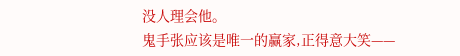没人理会他。
鬼手张应该是唯一的赢家,正得意大笑——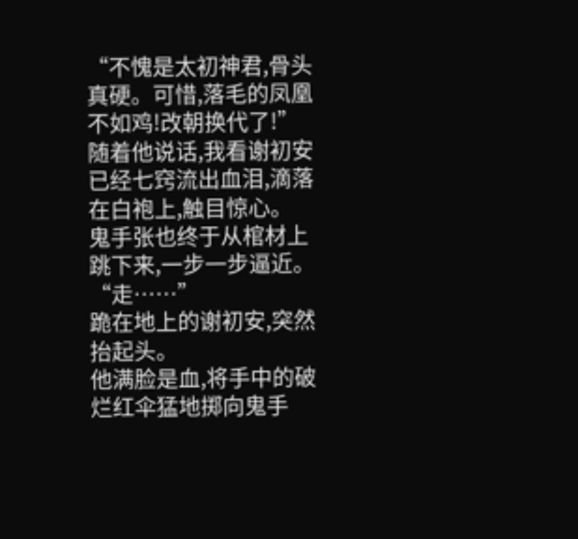“不愧是太初神君,骨头真硬。可惜,落毛的凤凰不如鸡!改朝换代了!”
随着他说话,我看谢初安已经七窍流出血泪,滴落在白袍上,触目惊心。
鬼手张也终于从棺材上跳下来,一步一步逼近。
“走……”
跪在地上的谢初安,突然抬起头。
他满脸是血,将手中的破烂红伞猛地掷向鬼手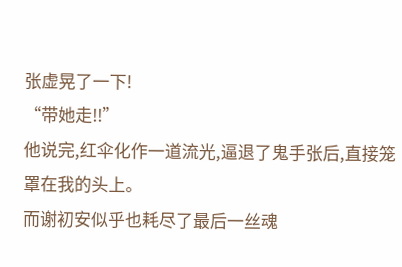张虚晃了一下!
“带她走!!”
他说完,红伞化作一道流光,逼退了鬼手张后,直接笼罩在我的头上。
而谢初安似乎也耗尽了最后一丝魂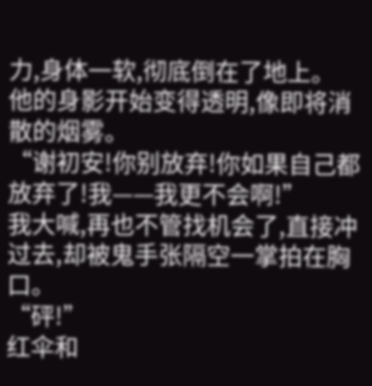力,身体一软,彻底倒在了地上。
他的身影开始变得透明,像即将消散的烟雾。
“谢初安!你别放弃!你如果自己都放弃了!我——我更不会啊!”
我大喊,再也不管找机会了,直接冲过去,却被鬼手张隔空一掌拍在胸口。
“砰!”
红伞和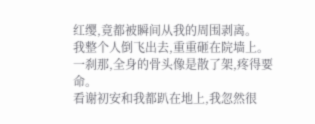红缨,竟都被瞬间从我的周围剥离。
我整个人倒飞出去,重重砸在院墙上。
一刹那,全身的骨头像是散了架,疼得要命。
看谢初安和我都趴在地上,我忽然很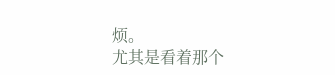烦。
尤其是看着那个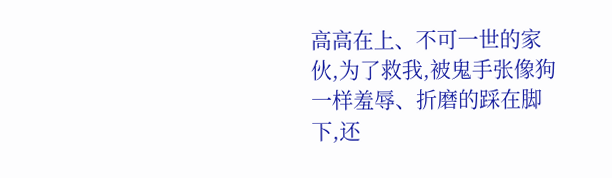高高在上、不可一世的家伙,为了救我,被鬼手张像狗一样羞辱、折磨的踩在脚下,还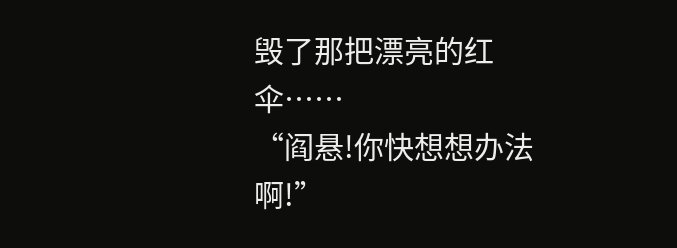毁了那把漂亮的红伞……
“阎悬!你快想想办法啊!”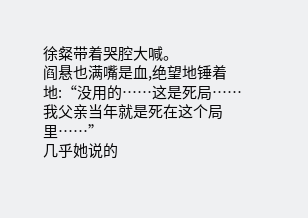徐粲带着哭腔大喊。
阎悬也满嘴是血,绝望地锤着地:“没用的……这是死局……我父亲当年就是死在这个局里……”
几乎她说的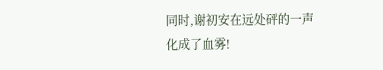同时,谢初安在远处砰的一声化成了血雾!